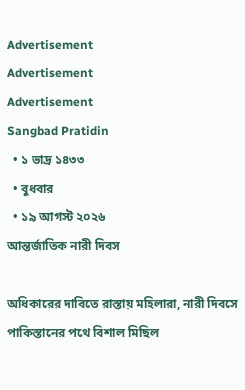Advertisement
Advertisement
Advertisement
Sangbad Pratidin
  • ১ ভাদ্র ১৪৩৩
  • বুধবার
  • ১৯ আগস্ট ২০২৬
আন্তর্জাতিক নারী দিবস

অধিকারের দাবিতে রাস্তায় মহিলারা, নারী দিবসে পাকিস্তানের পথে বিশাল মিছিল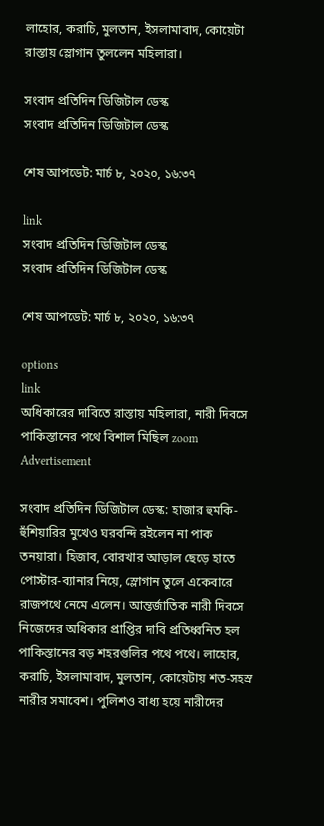লাহোর, করাচি, মুলতান, ইসলামাবাদ, কোয়েটা রাস্তায় স্লোগান তুললেন মহিলারা।

সংবাদ প্রতিদিন ডিজিটাল ডেস্ক
সংবাদ প্রতিদিন ডিজিটাল ডেস্ক

শেষ আপডেট: মার্চ ৮, ২০২০, ১৬:৩৭

link
সংবাদ প্রতিদিন ডিজিটাল ডেস্ক
সংবাদ প্রতিদিন ডিজিটাল ডেস্ক

শেষ আপডেট: মার্চ ৮, ২০২০, ১৬:৩৭

options
link
অধিকারের দাবিতে রাস্তায় মহিলারা, নারী দিবসে পাকিস্তানের পথে বিশাল মিছিল zoom
Advertisement

সংবাদ প্রতিদিন ডিজিটাল ডেস্ক: হাজার হুমকি-হুঁশিয়ারির মুখেও ঘরবন্দি রইলেন না পাক তনয়ারা। হিজাব, বোরখার আড়াল ছেড়ে হাতে পোস্টার-ব্যানার নিয়ে, স্লোগান তুলে একেবারে রাজপথে নেমে এলেন। আন্তর্জাতিক নারী দিবসে নিজেদের অধিকার প্রাপ্তির দাবি প্রতিধ্বনিত হল পাকিস্তানের বড় শহরগুলির পথে পথে। লাহোর, করাচি, ইসলামাবাদ, মুলতান, কোয়েটায় শত-সহস্র নারীর সমাবেশ। পুলিশও বাধ্য হয়ে নারীদের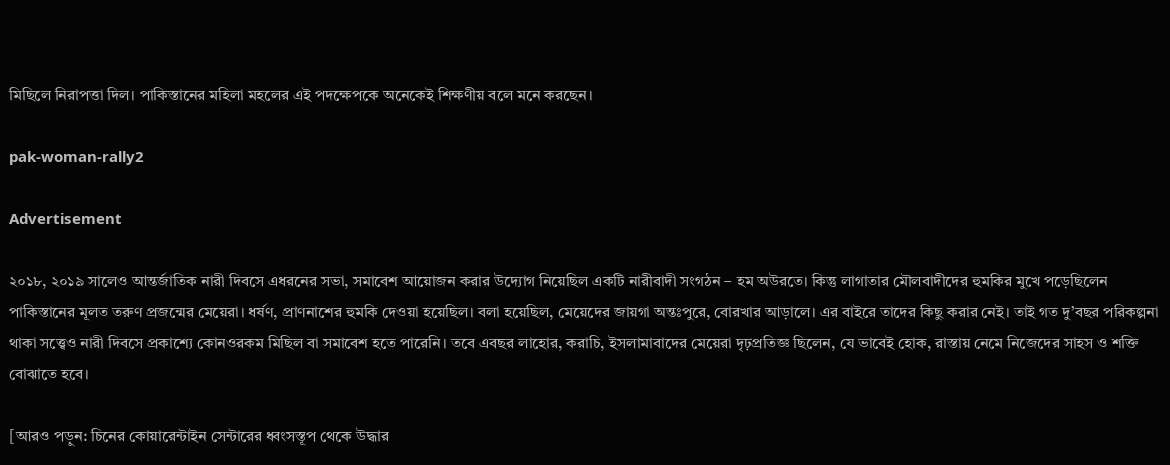মিছিলে নিরাপত্তা দিল। পাকিস্তানের মহিলা মহলের এই পদক্ষেপকে অনেকেই শিক্ষণীয় বলে মনে করছেন।

pak-woman-rally2

Advertisement

২০১৮, ২০১৯ সালেও আন্তর্জাতিক নারী দিবসে এধরনের সভা, সমাবেশ আয়োজন করার উদ্যোগ নিয়েছিল একটি নারীবাদী সংগঠন – হম অউরতে। কিন্তু লাগাতার মৌলবাদীদের হুমকির মুখে পড়েছিলেন পাকিস্তানের মূলত তরুণ প্রজন্মের মেয়েরা। ধর্ষণ, প্রাণনাশের হুমকি দেওয়া হয়েছিল। বলা হয়েছিল, মেয়েদের জায়গা অন্তঃপুরে, বোরখার আড়ালে। এর বাইরে তাদের কিছু করার নেই। তাই গত দু’বছর পরিকল্পনা থাকা সত্ত্বেও নারী দিবসে প্রকাশ্যে কোনওরকম মিছিল বা সমাবেশ হতে পারেনি। তবে এবছর লাহোর, করাচি, ইসলামাবাদের মেয়েরা দৃঢ়প্রতিজ্ঞ ছিলেন, যে ভাবেই হোক, রাস্তায় নেমে নিজেদের সাহস ও শক্তি বোঝাতে হবে।

[আরও পড়ুন: চিনের কোয়ারেন্টাইন সেন্টারের ধ্বংসস্তূপ থেকে উদ্ধার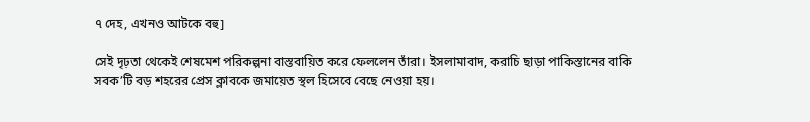৭ দেহ, এখনও আটকে বহু]

সেই দৃঢ়তা থেকেই শেষমেশ পরিকল্পনা বাস্তবায়িত করে ফেললেন তাঁরা। ইসলামাবাদ, করাচি ছাড়া পাকিস্তানের বাকি সবক’টি বড় শহরের প্রেস ক্লাবকে জমায়েত স্থল হিসেবে বেছে নেওয়া হয়।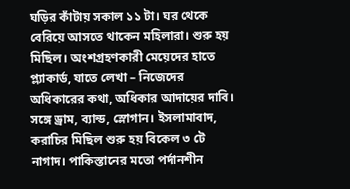ঘড়ির কাঁটায় সকাল ১১ টা। ঘর থেকে বেরিয়ে আসতে থাকেন মহিলারা। শুরু হয় মিছিল। অংশগ্রহণকারী মেয়েদের হাতে প্ল্যাকার্ড, যাতে লেখা – নিজেদের অধিকারের কথা, অধিকার আদায়ের দাবি। সঙ্গে ড্রাম, ব্যান্ড, স্লোগান। ইসলামাবাদ, করাচির মিছিল শুরু হয় বিকেল ৩ টে নাগাদ। পাকিস্তানের মতো পর্দানশীন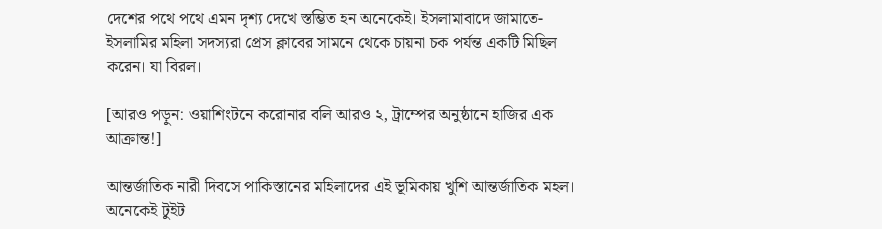দেশের পথে পথে এমন দৃশ্য দেখে স্তম্ভিত হন অনেকেই। ইসলামাবাদে জামাতে-ইসলামির মহিলা সদস্যরা প্রেস ক্লাবের সামনে থেকে চায়না চক পর্যন্ত একটি মিছিল করেন। যা বিরল।

[আরও পড়ুন: ওয়াশিংটনে করোনার বলি আরও ২, ট্রাম্পের অনুষ্ঠানে হাজির এক আক্রান্ত!]

আন্তর্জাতিক নারী দিবসে পাকিস্তানের মহিলাদের এই ভূমিকায় খুশি আন্তর্জাতিক মহল। অনেকেই টুইট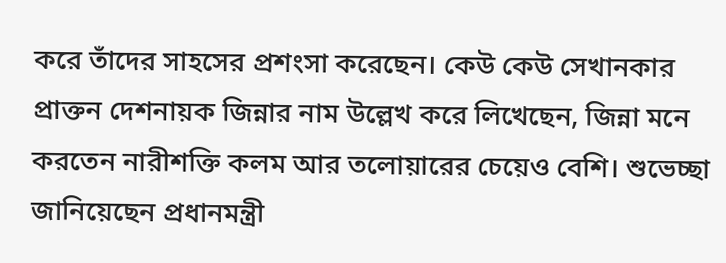করে তাঁদের সাহসের প্রশংসা করেছেন। কেউ কেউ সেখানকার প্রাক্তন দেশনায়ক জিন্নার নাম উল্লেখ করে লিখেছেন, জিন্না মনে করতেন নারীশক্তি কলম আর তলোয়ারের চেয়েও বেশি। শুভেচ্ছা জানিয়েছেন প্রধানমন্ত্রী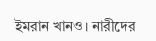ইমরান খানও। নারীদের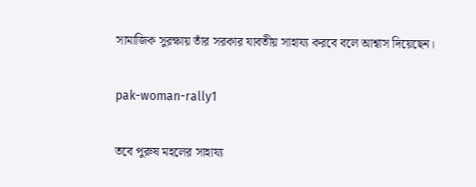সামাজিক সুরক্ষায় তাঁর সরকার যাবতীয় সাহায্য করবে বলে আশ্বাস দিয়েছেন।

pak-woman-rally1

তবে পুরুষ মহলের সাহায্য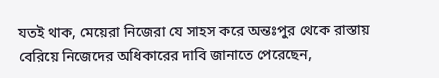যতই থাক, মেয়েরা নিজেরা যে সাহস করে অন্তঃপুর থেকে রাস্তায় বেরিয়ে নিজেদের অধিকারের দাবি জানাতে পেরেছেন,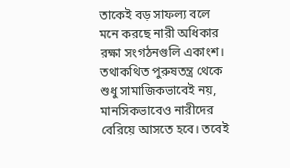তাকেই বড় সাফল্য বলে মনে করছে নারী অধিকার রক্ষা সংগঠনগুলি একাংশ। তথাকথিত পুরুষতন্ত্র থেকে শুধু সামাজিকভাবেই নয়, মানসিকভাবেও নারীদের বেরিয়ে আসতে হবে। তবেই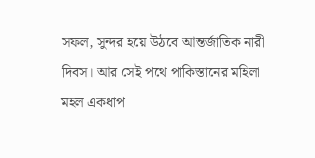সফল, সুন্দর হয়ে উঠবে আন্তর্জাতিক নারী দিবস। আর সেই পথে পাকিস্তানের মহিলা মহল একধাপ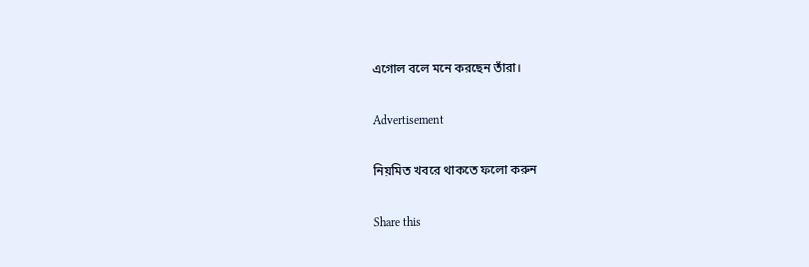এগোল বলে মনে করছেন তাঁরা।

Advertisement

নিয়মিত খবরে থাকতে ফলো করুন

Share this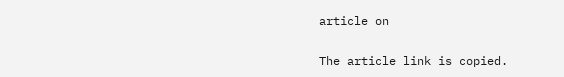article on

The article link is copied.